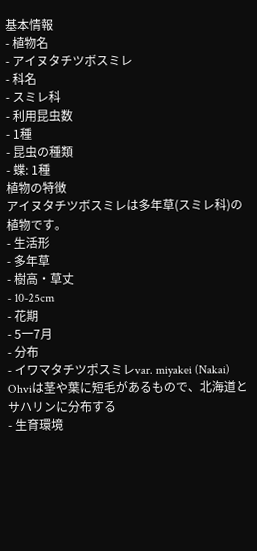基本情報
- 植物名
- アイヌタチツボスミレ
- 科名
- スミレ科
- 利用昆虫数
- 1種
- 昆虫の種類
- 蝶: 1種
植物の特徴
アイヌタチツボスミレは多年草(スミレ科)の植物です。
- 生活形
- 多年草
- 樹高・草丈
- 10-25cm
- 花期
- 5一7月
- 分布
- イワマタチツポスミレvar. miyakei (Nakai) Ohviは茎や葉に短毛があるもので、北海道とサハリンに分布する
- 生育環境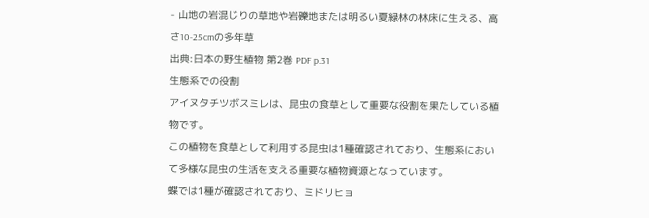- 山地の岩混じりの草地や岩礫地または明るい夏緑林の林床に生える、高さ10-25cmの多年草
出典:日本の野生植物 第2巻 PDF p.31
生態系での役割
アイヌタチツボスミレは、昆虫の食草として重要な役割を果たしている植物です。
この植物を食草として利用する昆虫は1種確認されており、生態系において多様な昆虫の生活を支える重要な植物資源となっています。
蝶では1種が確認されており、ミドリヒョ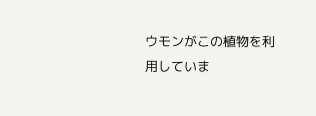ウモンがこの植物を利用していま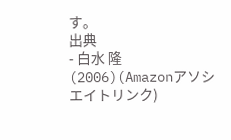す。
出典
- 白水 隆 (2006)(Amazonアソシエイトリンク)